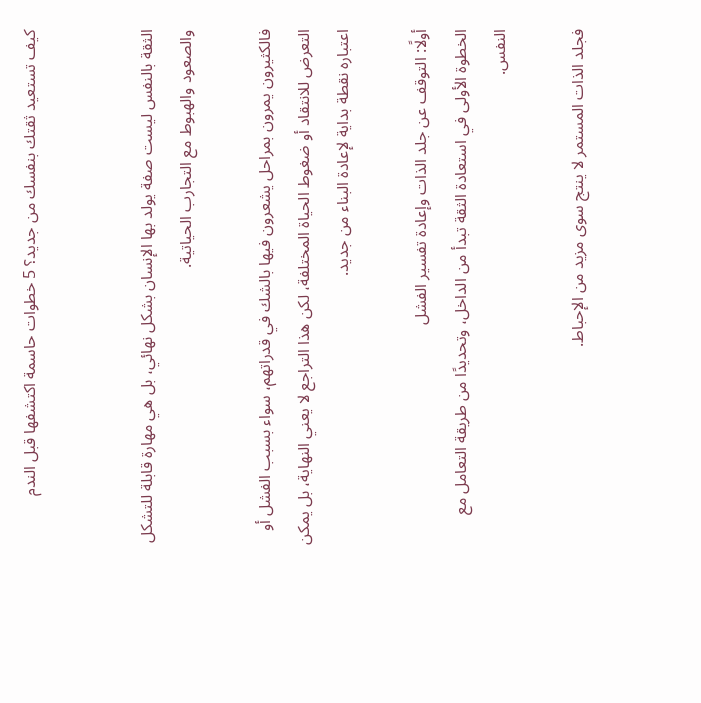كيف تستعيد ثقتك بنفسك من جديد؟ 5 خطوات حاسمة اكتشفها قبل الندم


الثقة بالنفس ليست صفة يولد بها الإنسان بشكل نهائي، بل هي مهارة قابلة للتشكل والصعود والهبوط مع التجارب الحياتية.

فالكثيرون يمرون بمراحل يشعرون فيها بالشك في قدراتهم، سواء بسبب الفشل أو التعرض للانتقاد أو ضغوط الحياة المختلفة، لكن هذا التراجع لا يعني النهاية، بل يمكن اعتباره نقطة بداية لإعادة البناء من جديد.

أولًا: التوقف عن جلد الذات وإعادة تفسير الفشل
الخطوة الأولى في استعادة الثقة تبدأ من الداخل، وتحديدًا من طريقة التعامل مع النفس.

فجلد الذات المستمر لا ينتج سوى مزيد من الإحباط.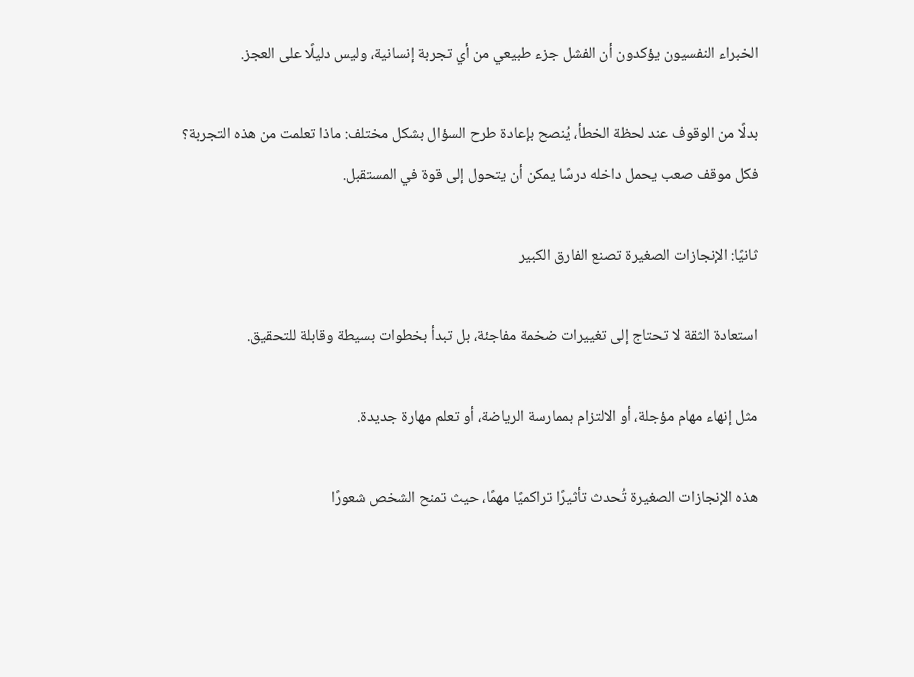الخبراء النفسيون يؤكدون أن الفشل جزء طبيعي من أي تجربة إنسانية، وليس دليلًا على العجز.

بدلًا من الوقوف عند لحظة الخطأ، يُنصح بإعادة طرح السؤال بشكل مختلف: ماذا تعلمت من هذه التجربة؟
فكل موقف صعب يحمل داخله درسًا يمكن أن يتحول إلى قوة في المستقبل.

ثانيًا: الإنجازات الصغيرة تصنع الفارق الكبير

استعادة الثقة لا تحتاج إلى تغييرات ضخمة مفاجئة، بل تبدأ بخطوات بسيطة وقابلة للتحقيق.

مثل إنهاء مهام مؤجلة، أو الالتزام بممارسة الرياضة، أو تعلم مهارة جديدة.

هذه الإنجازات الصغيرة تُحدث تأثيرًا تراكميًا مهمًا، حيث تمنح الشخص شعورًا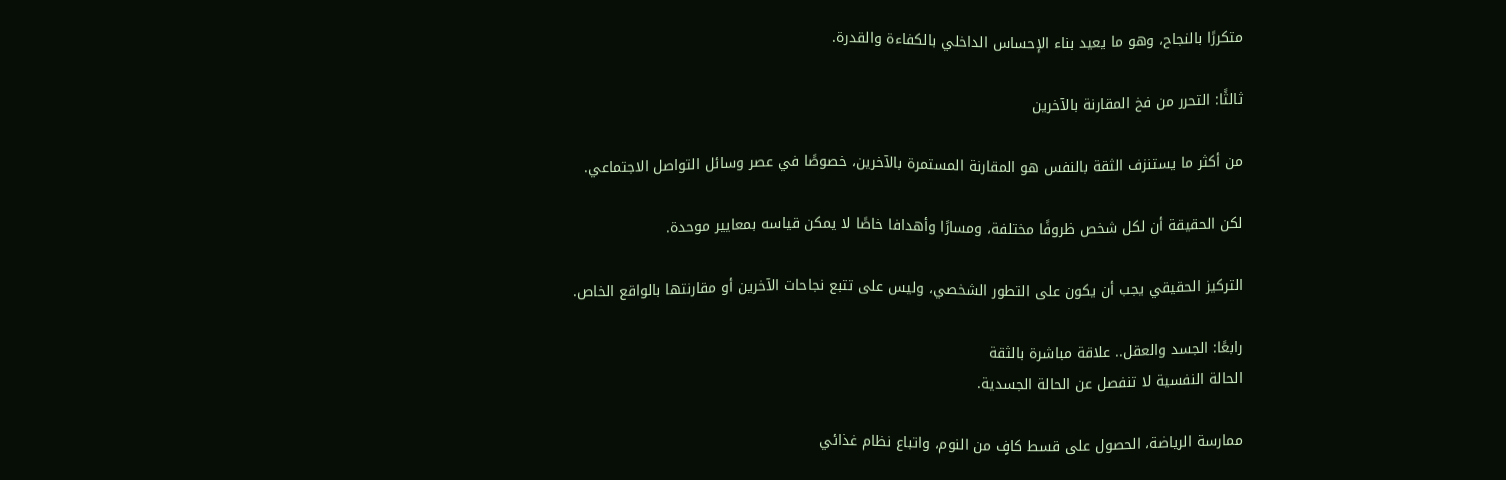متكررًا بالنجاح، وهو ما يعيد بناء الإحساس الداخلي بالكفاءة والقدرة.

ثالثًا: التحرر من فخ المقارنة بالآخرين

من أكثر ما يستنزف الثقة بالنفس هو المقارنة المستمرة بالآخرين، خصوصًا في عصر وسائل التواصل الاجتماعي.

لكن الحقيقة أن لكل شخص ظروفًا مختلفة، ومسارًا وأهدافا خاصًا لا يمكن قياسه بمعايير موحدة.

التركيز الحقيقي يجب أن يكون على التطور الشخصي، وليس على تتبع نجاحات الآخرين أو مقارنتها بالواقع الخاص.

رابعًا: الجسد والعقل.. علاقة مباشرة بالثقة
الحالة النفسية لا تنفصل عن الحالة الجسدية.

ممارسة الرياضة، الحصول على قسط كافٍ من النوم، واتباع نظام غذائي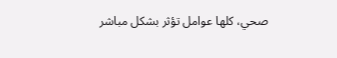صحي، كلها عوامل تؤثر بشكل مباشر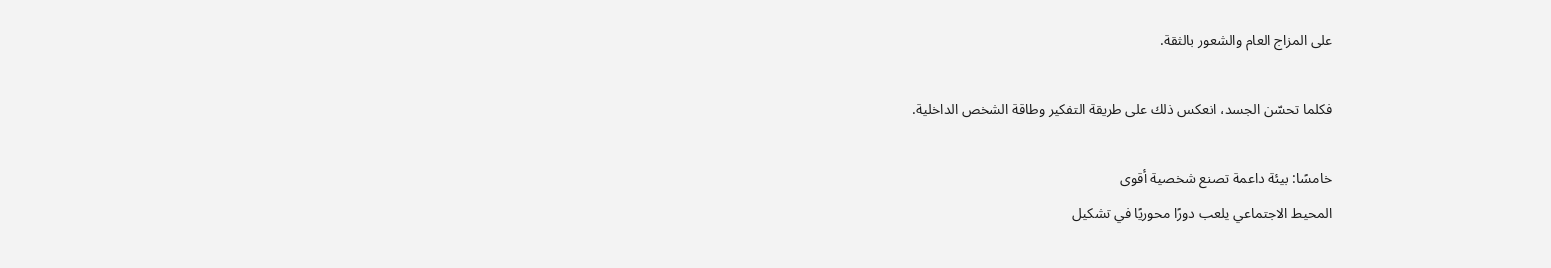على المزاج العام والشعور بالثقة.

فكلما تحسّن الجسد، انعكس ذلك على طريقة التفكير وطاقة الشخص الداخلية.

خامسًا: بيئة داعمة تصنع شخصية أقوى
المحيط الاجتماعي يلعب دورًا محوريًا في تشكيل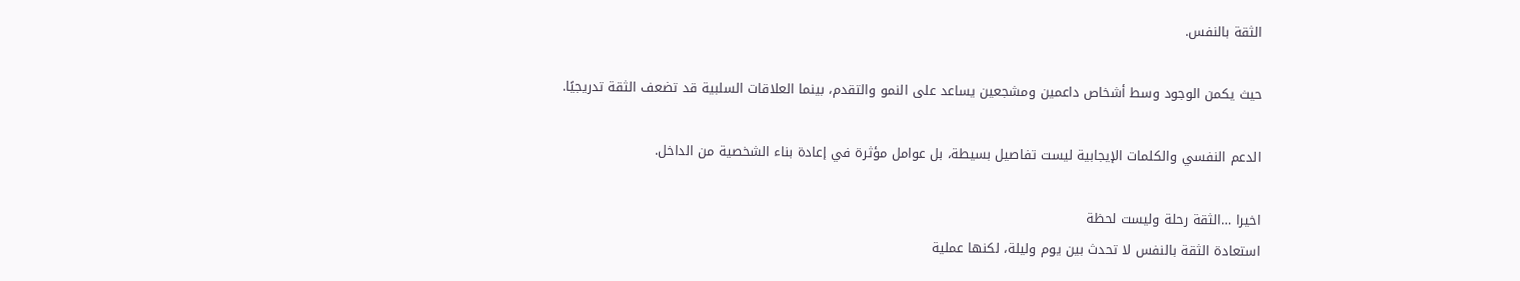الثقة بالنفس.

حيث يكمن الوجود وسط أشخاص داعمين ومشجعين يساعد على النمو والتقدم، بينما العلاقات السلبية قد تضعف الثقة تدريجيًا.

الدعم النفسي والكلمات الإيجابية ليست تفاصيل بسيطة، بل عوامل مؤثرة في إعادة بناء الشخصية من الداخل.

اخيرا …الثقة رحلة وليست لحظة
استعادة الثقة بالنفس لا تحدث بين يوم وليلة، لكنها عملية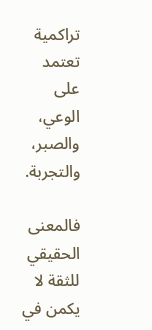تراكمية تعتمد على الوعي، والصبر، والتجربة.

فالمعنى الحقيقي للثقة لا يكمن في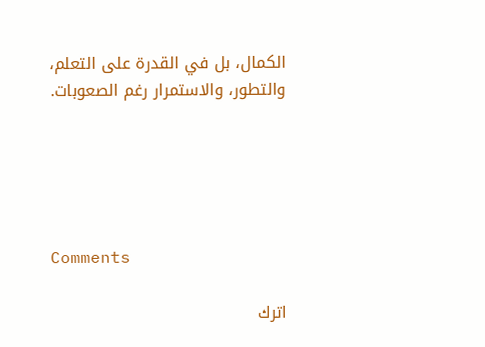الكمال، بل في القدرة على التعلم، والتطور، والاستمرار رغم الصعوبات.





Comments

اترك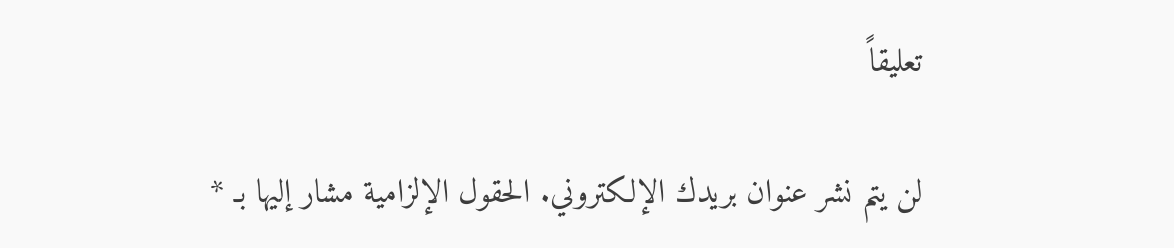تعليقاً

لن يتم نشر عنوان بريدك الإلكتروني. الحقول الإلزامية مشار إليها بـ *